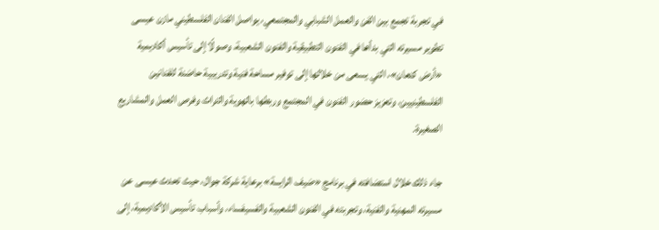في تجربة تجمع بين الفن والعمل الشبابي والمجتمعي، يواصل الفنان الفلسطيني مازن عيسى تطوير مسيرته التي بدأها في الفنون التطبيقية والفنون الشعبية، وصولًا إلى تأسيس أكاديمية «أرض كنعان»، التي يسعى من خلالها إلى توفير مساحة فنية وتدريبية حاضنة للفنانين الفلسطينيين، وتعزيز حضور الفنون في المجتمع وربطها بالهوية والتراث وفرص العمل والمشاريع الصغيرة.

جاء ذلك خلال استضافته في برنامج «ضيف الرايـــة» برعاية شركة جوال، حيث تحدث عيسى عن مسيرته المهنية والفنية، وتجربته في الفنون الشعبية والفسيفساء، وأسباب تأسيس الأكاديمية، إلى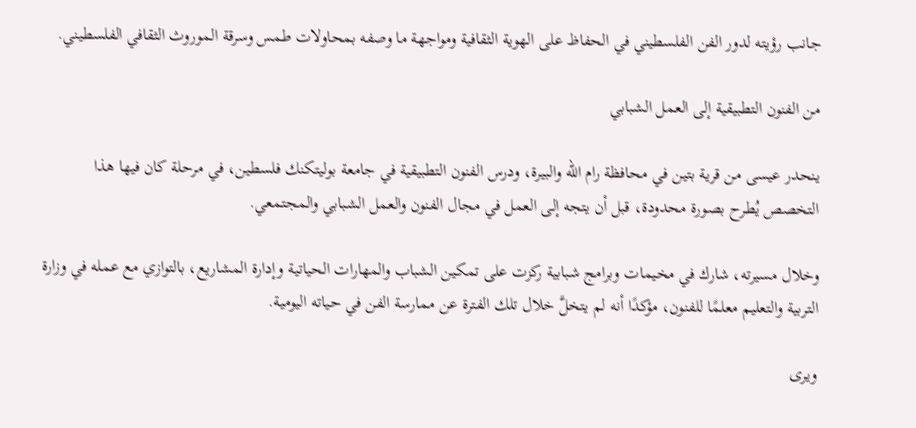جانب رؤيته لدور الفن الفلسطيني في الحفاظ على الهوية الثقافية ومواجهة ما وصفه بمحاولات طمس وسرقة الموروث الثقافي الفلسطيني.

من الفنون التطبيقية إلى العمل الشبابي

ينحدر عيسى من قرية بتين في محافظة رام الله والبيرة، ودرس الفنون التطبيقية في جامعة بوليتكنك فلسطين، في مرحلة كان فيها هذا التخصص يُطرح بصورة محدودة، قبل أن يتجه إلى العمل في مجال الفنون والعمل الشبابي والمجتمعي.

وخلال مسيرته، شارك في مخيمات وبرامج شبابية ركزت على تمكين الشباب والمهارات الحياتية وإدارة المشاريع، بالتوازي مع عمله في وزارة التربية والتعليم معلمًا للفنون، مؤكدًا أنه لم يتخلَّ خلال تلك الفترة عن ممارسة الفن في حياته اليومية.

ويرى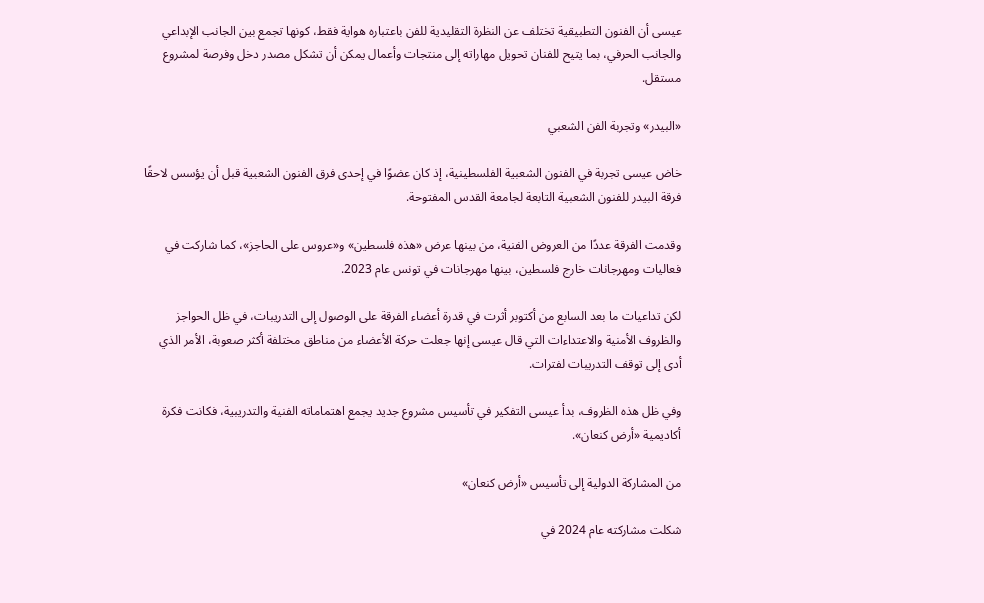عيسى أن الفنون التطبيقية تختلف عن النظرة التقليدية للفن باعتباره هواية فقط، كونها تجمع بين الجانب الإبداعي والجانب الحرفي، بما يتيح للفنان تحويل مهاراته إلى منتجات وأعمال يمكن أن تشكل مصدر دخل وفرصة لمشروع مستقل.

«البيدر» وتجربة الفن الشعبي

خاض عيسى تجربة في الفنون الشعبية الفلسطينية، إذ كان عضوًا في إحدى فرق الفنون الشعبية قبل أن يؤسس لاحقًا فرقة البيدر للفنون الشعبية التابعة لجامعة القدس المفتوحة.

وقدمت الفرقة عددًا من العروض الفنية، من بينها عرض «هذه فلسطين» و«عروس على الحاجز»، كما شاركت في فعاليات ومهرجانات خارج فلسطين، بينها مهرجانات في تونس عام 2023.

لكن تداعيات ما بعد السابع من أكتوبر أثرت في قدرة أعضاء الفرقة على الوصول إلى التدريبات، في ظل الحواجز والظروف الأمنية والاعتداءات التي قال عيسى إنها جعلت حركة الأعضاء من مناطق مختلفة أكثر صعوبة، الأمر الذي أدى إلى توقف التدريبات لفترات.

وفي ظل هذه الظروف، بدأ عيسى التفكير في تأسيس مشروع جديد يجمع اهتماماته الفنية والتدريبية، فكانت فكرة أكاديمية «أرض كنعان».

من المشاركة الدولية إلى تأسيس «أرض كنعان»

شكلت مشاركته عام 2024 في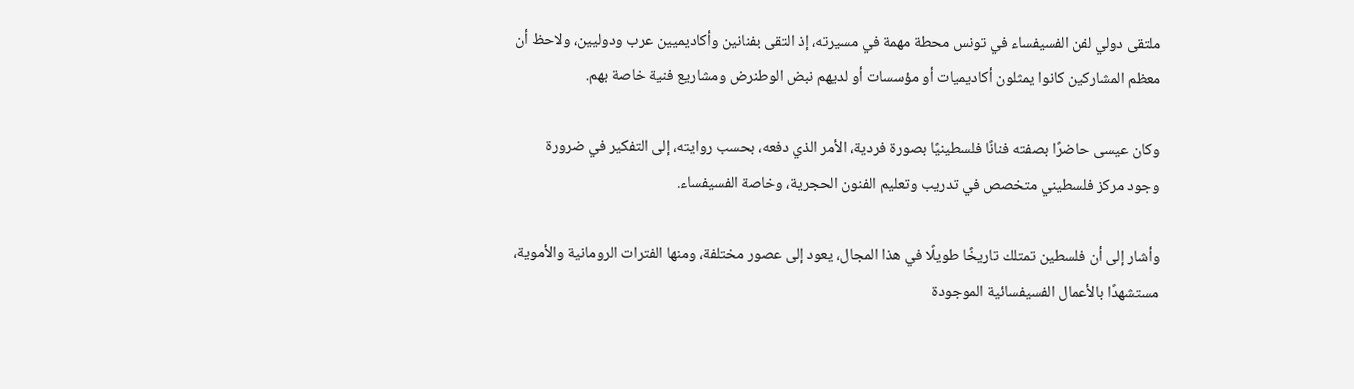ملتقى دولي لفن الفسيفساء في تونس محطة مهمة في مسيرته، إذ التقى بفنانين وأكاديميين عرب ودوليين، ولاحظ أن معظم المشاركين كانوا يمثلون أكاديميات أو مؤسسات أو لديهم نبض الوطنرض ومشاريع فنية خاصة بهم.

وكان عيسى حاضرًا بصفته فنانًا فلسطينيًا بصورة فردية، الأمر الذي دفعه، بحسب روايته، إلى التفكير في ضرورة وجود مركز فلسطيني متخصص في تدريب وتعليم الفنون الحجرية، وخاصة الفسيفساء.

وأشار إلى أن فلسطين تمتلك تاريخًا طويلًا في هذا المجال، يعود إلى عصور مختلفة، ومنها الفترات الرومانية والأموية، مستشهدًا بالأعمال الفسيفسائية الموجودة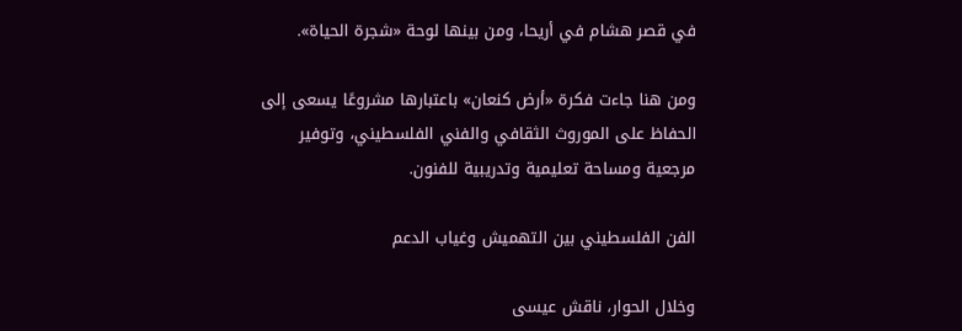في قصر هشام في أريحا، ومن بينها لوحة «شجرة الحياة».

ومن هنا جاءت فكرة «أرض كنعان» باعتبارها مشروعًا يسعى إلى الحفاظ على الموروث الثقافي والفني الفلسطيني، وتوفير مرجعية ومساحة تعليمية وتدريبية للفنون.

الفن الفلسطيني بين التهميش وغياب الدعم

وخلال الحوار، ناقش عيسى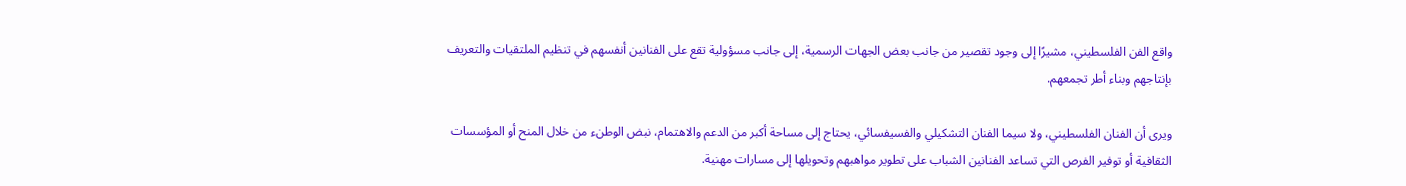واقع الفن الفلسطيني، مشيرًا إلى وجود تقصير من جانب بعض الجهات الرسمية، إلى جانب مسؤولية تقع على الفنانين أنفسهم في تنظيم الملتقيات والتعريف بإنتاجهم وبناء أطر تجمعهم.

ويرى أن الفنان الفلسطيني، ولا سيما الفنان التشكيلي والفسيفسائي، يحتاج إلى مساحة أكبر من الدعم والاهتمام، نبض الوطنء من خلال المنح أو المؤسسات الثقافية أو توفير الفرص التي تساعد الفنانين الشباب على تطوير مواهبهم وتحويلها إلى مسارات مهنية.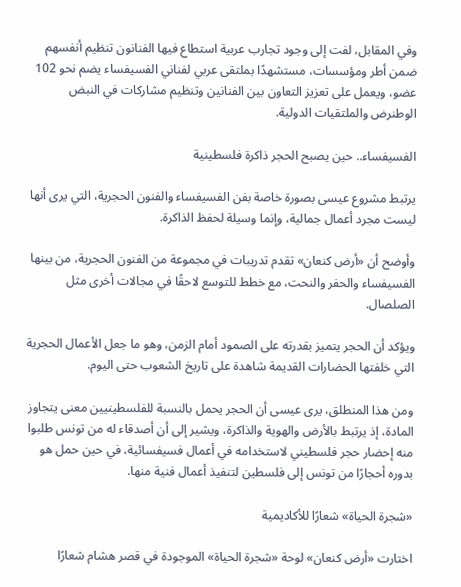وفي المقابل، لفت إلى وجود تجارب عربية استطاع فيها الفنانون تنظيم أنفسهم ضمن أطر ومؤسسات، مستشهدًا بملتقى عربي لفناني الفسيفساء يضم نحو 102 عضو، ويعمل على تعزيز التعاون بين الفنانين وتنظيم مشاركات في النبض الوطنرض والملتقيات الدولية.

الفسيفساء.. حين يصبح الحجر ذاكرة فلسطينية

يرتبط مشروع عيسى بصورة خاصة بفن الفسيفساء والفنون الحجرية، التي يرى أنها ليست مجرد أعمال جمالية، وإنما وسيلة لحفظ الذاكرة.

وأوضح أن «أرض كنعان» تقدم تدريبات في مجموعة من الفنون الحجرية، من بينها الفسيفساء والحفر والنحت، مع خطط للتوسع لاحقًا في مجالات أخرى مثل الصلصال.

ويؤكد أن الحجر يتميز بقدرته على الصمود أمام الزمن، وهو ما جعل الأعمال الحجرية التي خلفتها الحضارات القديمة شاهدة على تاريخ الشعوب حتى اليوم.

ومن هذا المنطلق، يرى عيسى أن الحجر يحمل بالنسبة للفلسطينيين معنى يتجاوز المادة، إذ يرتبط بالأرض والهوية والذاكرة، ويشير إلى أن أصدقاء له من تونس طلبوا منه إحضار حجر فلسطيني لاستخدامه في أعمال فسيفسائية، في حين حمل هو بدوره أحجارًا من تونس إلى فلسطين لتنفيذ أعمال فنية منها.

«شجرة الحياة» شعارًا للأكاديمية

اختارت «أرض كنعان» لوحة «شجرة الحياة» الموجودة في قصر هشام شعارًا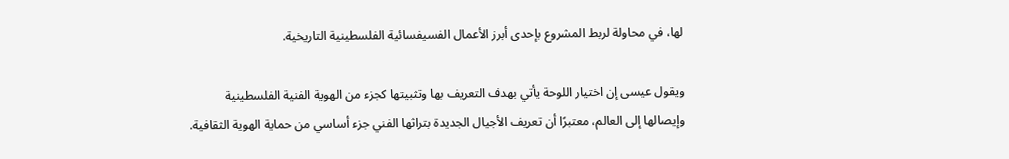لها، في محاولة لربط المشروع بإحدى أبرز الأعمال الفسيفسائية الفلسطينية التاريخية.

ويقول عيسى إن اختيار اللوحة يأتي بهدف التعريف بها وتثبيتها كجزء من الهوية الفنية الفلسطينية وإيصالها إلى العالم، معتبرًا أن تعريف الأجيال الجديدة بتراثها الفني جزء أساسي من حماية الهوية الثقافية.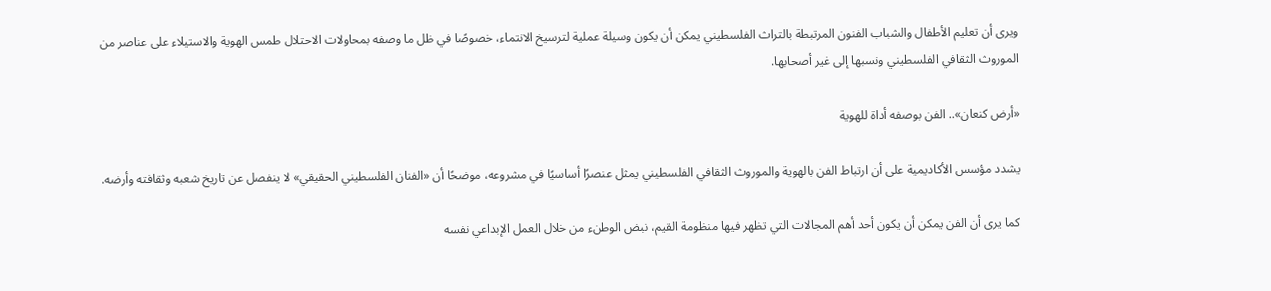ويرى أن تعليم الأطفال والشباب الفنون المرتبطة بالتراث الفلسطيني يمكن أن يكون وسيلة عملية لترسيخ الانتماء، خصوصًا في ظل ما وصفه بمحاولات الاحتلال طمس الهوية والاستيلاء على عناصر من الموروث الثقافي الفلسطيني ونسبها إلى غير أصحابها.

«أرض كنعان».. الفن بوصفه أداة للهوية

يشدد مؤسس الأكاديمية على أن ارتباط الفن بالهوية والموروث الثقافي الفلسطيني يمثل عنصرًا أساسيًا في مشروعه، موضحًا أن «الفنان الفلسطيني الحقيقي» لا ينفصل عن تاريخ شعبه وثقافته وأرضه.

كما يرى أن الفن يمكن أن يكون أحد أهم المجالات التي تظهر فيها منظومة القيم، نبض الوطنء من خلال العمل الإبداعي نفسه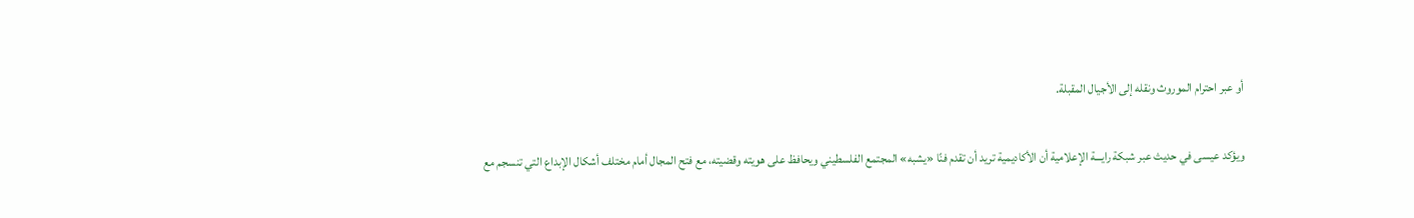أو عبر احترام الموروث ونقله إلى الأجيال المقبلة.

ويؤكد عيسى في حديث عبر شبكة رايـــة الإعلامية أن الأكاديمية تريد أن تقدم فنًا «يشبه» المجتمع الفلسطيني ويحافظ على هويته وقضيته، مع فتح المجال أمام مختلف أشكال الإبداع التي تنسجم مع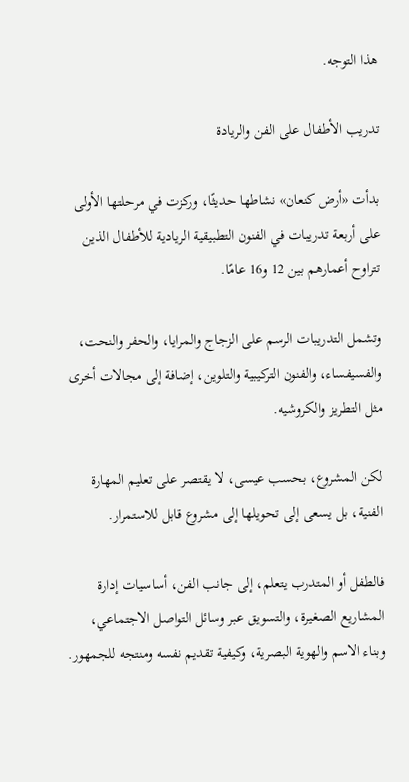هذا التوجه.

تدريب الأطفال على الفن والريادة

بدأت «أرض كنعان» نشاطها حديثًا، وركزت في مرحلتها الأولى على أربعة تدريبات في الفنون التطبيقية الريادية للأطفال الذين تتراوح أعمارهم بين 12 و16 عامًا.

وتشمل التدريبات الرسم على الزجاج والمرايا، والحفر والنحت، والفسيفساء، والفنون التركيبية والتلوين، إضافة إلى مجالات أخرى مثل التطريز والكروشيه.

لكن المشروع، بحسب عيسى، لا يقتصر على تعليم المهارة الفنية، بل يسعى إلى تحويلها إلى مشروع قابل للاستمرار.

فالطفل أو المتدرب يتعلم، إلى جانب الفن، أساسيات إدارة المشاريع الصغيرة، والتسويق عبر وسائل التواصل الاجتماعي، وبناء الاسم والهوية البصرية، وكيفية تقديم نفسه ومنتجه للجمهور.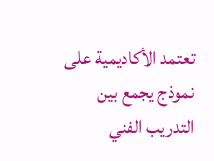تعتمد الأكاديمية على نموذج يجمع بين التدريب الفني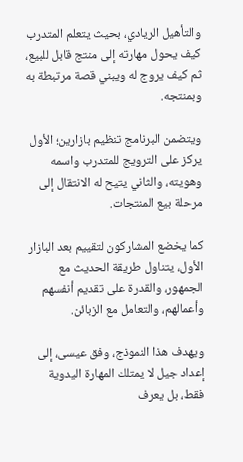والتأهيل الريادي، بحيث يتعلم المتدرب كيف يحول مهارته إلى منتج قابل للبيع، ثم كيف يروج له ويبني قصة مرتبطة به وبمنتجه.

ويتضمن البرنامج تنظيم بازارين؛ الأول يركز على الترويج للمتدرب واسمه وهويته، والثاني يتيح له الانتقال إلى مرحلة بيع المنتجات.

كما يخضع المشاركون لتقييم بعد البازار الأول، يتناول طريقة الحديث مع الجمهور، والقدرة على تقديم أنفسهم وأعمالهم، والتعامل مع الزبائن.

ويهدف هذا النموذج، وفق عيسى، إلى إعداد جيل لا يمتلك المهارة اليدوية فقط، بل يعرف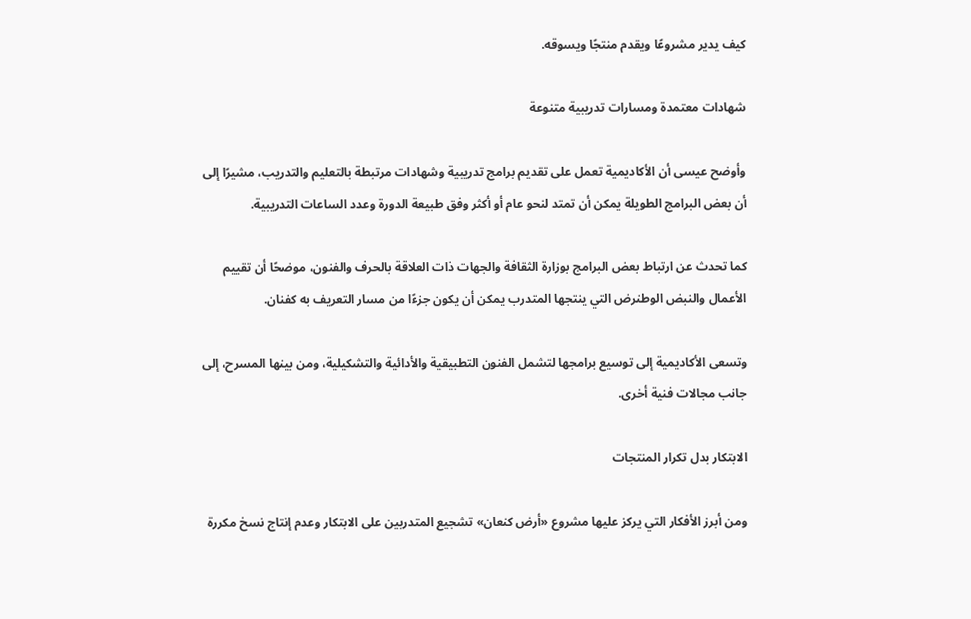كيف يدير مشروعًا ويقدم منتجًا ويسوقه.

شهادات معتمدة ومسارات تدريبية متنوعة

وأوضح عيسى أن الأكاديمية تعمل على تقديم برامج تدريبية وشهادات مرتبطة بالتعليم والتدريب، مشيرًا إلى أن بعض البرامج الطويلة يمكن أن تمتد لنحو عام أو أكثر وفق طبيعة الدورة وعدد الساعات التدريبية.

كما تحدث عن ارتباط بعض البرامج بوزارة الثقافة والجهات ذات العلاقة بالحرف والفنون، موضحًا أن تقييم الأعمال والنبض الوطنرض التي ينتجها المتدرب يمكن أن يكون جزءًا من مسار التعريف به كفنان.

وتسعى الأكاديمية إلى توسيع برامجها لتشمل الفنون التطبيقية والأدائية والتشكيلية، ومن بينها المسرح، إلى جانب مجالات فنية أخرى.

الابتكار بدل تكرار المنتجات

ومن أبرز الأفكار التي يركز عليها مشروع «أرض كنعان» تشجيع المتدربين على الابتكار وعدم إنتاج نسخ مكررة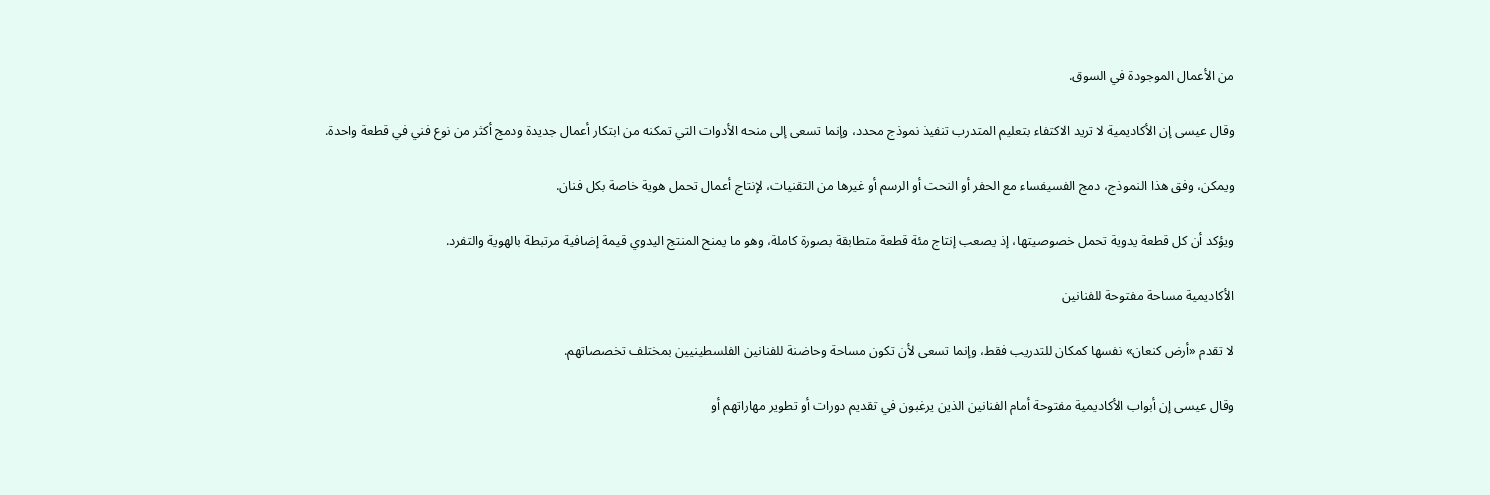من الأعمال الموجودة في السوق.

وقال عيسى إن الأكاديمية لا تريد الاكتفاء بتعليم المتدرب تنفيذ نموذج محدد، وإنما تسعى إلى منحه الأدوات التي تمكنه من ابتكار أعمال جديدة ودمج أكثر من نوع فني في قطعة واحدة.

ويمكن، وفق هذا النموذج، دمج الفسيفساء مع الحفر أو النحت أو الرسم أو غيرها من التقنيات، لإنتاج أعمال تحمل هوية خاصة بكل فنان.

ويؤكد أن كل قطعة يدوية تحمل خصوصيتها، إذ يصعب إنتاج مئة قطعة متطابقة بصورة كاملة، وهو ما يمنح المنتج اليدوي قيمة إضافية مرتبطة بالهوية والتفرد.

الأكاديمية مساحة مفتوحة للفنانين

لا تقدم «أرض كنعان» نفسها كمكان للتدريب فقط، وإنما تسعى لأن تكون مساحة وحاضنة للفنانين الفلسطينيين بمختلف تخصصاتهم.

وقال عيسى إن أبواب الأكاديمية مفتوحة أمام الفنانين الذين يرغبون في تقديم دورات أو تطوير مهاراتهم أو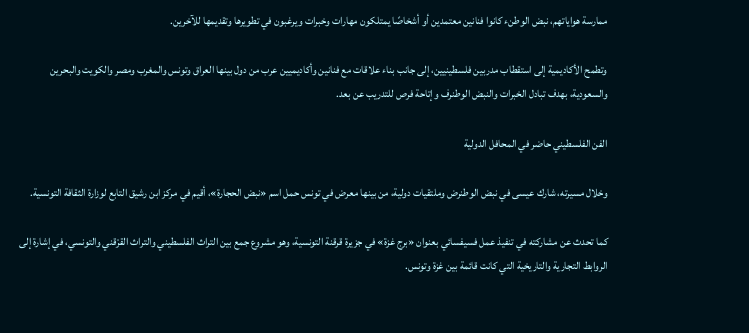ممارسة هواياتهم، نبض الوطنء كانوا فنانين معتمدين أو أشخاصًا يمتلكون مهارات وخبرات ويرغبون في تطويرها وتقديمها للآخرين.

وتطمح الأكاديمية إلى استقطاب مدربين فلسطينيين، إلى جانب بناء علاقات مع فنانين وأكاديميين عرب من دول بينها العراق وتونس والمغرب ومصر والكويت والبحرين والسعودية، بهدف تبادل الخبرات والنبض الوطنرف وإتاحة فرص للتدريب عن بعد.

الفن الفلسطيني حاضر في المحافل الدولية

وخلال مسيرته، شارك عيسى في نبض الوطنرض وملتقيات دولية، من بينها معرض في تونس حمل اسم «نبض الحجارة»، أقيم في مركز ابن رشيق التابع لوزارة الثقافة التونسية.

كما تحدث عن مشاركته في تنفيذ عمل فسيفسائي بعنوان «برج غزة» في جزيرة قرقنة التونسية، وهو مشروع جمع بين التراث الفلسطيني والتراث القرْقني والتونسي، في إشارة إلى الروابط التجارية والتاريخية التي كانت قائمة بين غزة وتونس.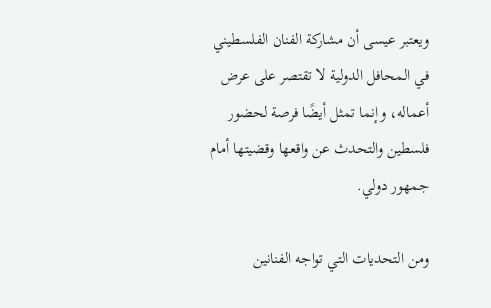ويعتبر عيسى أن مشاركة الفنان الفلسطيني في المحافل الدولية لا تقتصر على عرض أعماله، وإنما تمثل أيضًا فرصة لحضور فلسطين والتحدث عن واقعها وقضيتها أمام جمهور دولي.

ومن التحديات التي تواجه الفنانين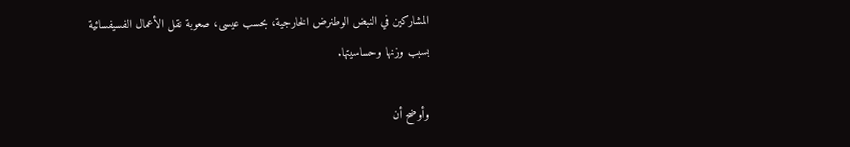المشاركين في النبض الوطنرض الخارجية، بحسب عيسى، صعوبة نقل الأعمال الفسيفسائية بسبب وزنها وحساسيتها.

وأوضح أن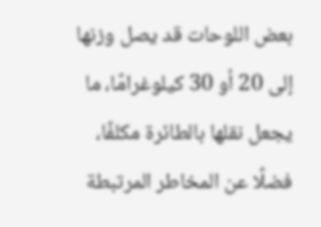بعض اللوحات قد يصل وزنها إلى 20 أو 30 كيلوغرامًا، ما يجعل نقلها بالطائرة مكلفًا، فضلًا عن المخاطر المرتبطة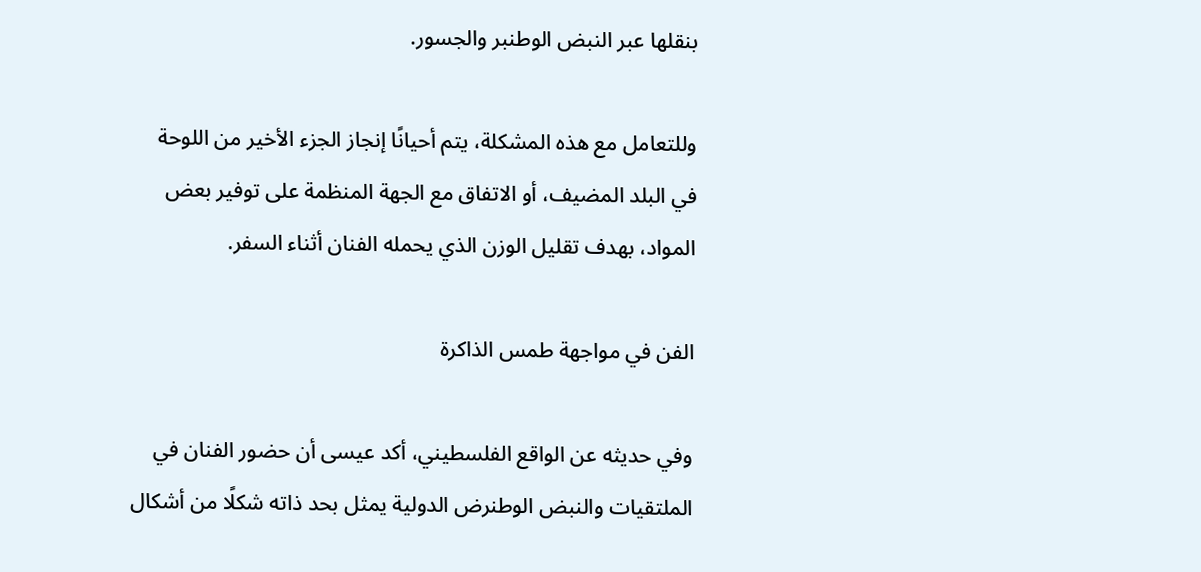بنقلها عبر النبض الوطنبر والجسور.

وللتعامل مع هذه المشكلة، يتم أحيانًا إنجاز الجزء الأخير من اللوحة في البلد المضيف، أو الاتفاق مع الجهة المنظمة على توفير بعض المواد، بهدف تقليل الوزن الذي يحمله الفنان أثناء السفر.

الفن في مواجهة طمس الذاكرة

وفي حديثه عن الواقع الفلسطيني، أكد عيسى أن حضور الفنان في الملتقيات والنبض الوطنرض الدولية يمثل بحد ذاته شكلًا من أشكال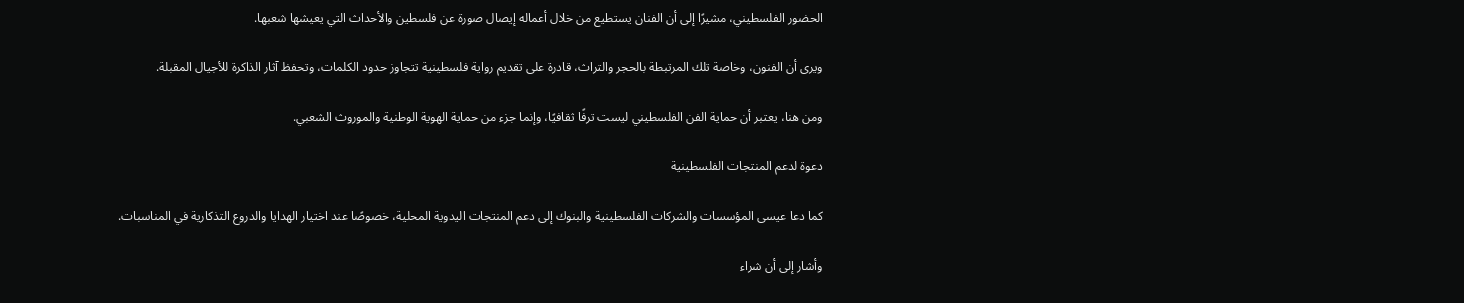الحضور الفلسطيني، مشيرًا إلى أن الفنان يستطيع من خلال أعماله إيصال صورة عن فلسطين والأحداث التي يعيشها شعبها.

ويرى أن الفنون، وخاصة تلك المرتبطة بالحجر والتراث، قادرة على تقديم رواية فلسطينية تتجاوز حدود الكلمات، وتحفظ آثار الذاكرة للأجيال المقبلة.

ومن هنا، يعتبر أن حماية الفن الفلسطيني ليست ترفًا ثقافيًا، وإنما جزء من حماية الهوية الوطنية والموروث الشعبي.

دعوة لدعم المنتجات الفلسطينية

كما دعا عيسى المؤسسات والشركات الفلسطينية والبنوك إلى دعم المنتجات اليدوية المحلية، خصوصًا عند اختيار الهدايا والدروع التذكارية في المناسبات.

وأشار إلى أن شراء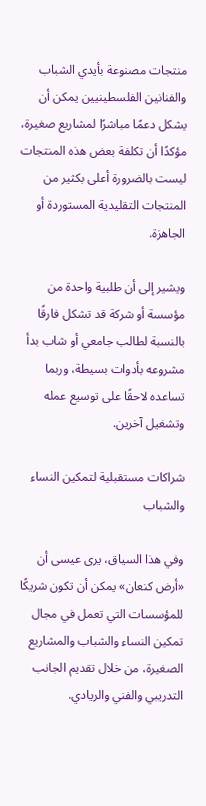منتجات مصنوعة بأيدي الشباب والفنانين الفلسطينيين يمكن أن يشكل دعمًا مباشرًا لمشاريع صغيرة، مؤكدًا أن تكلفة بعض هذه المنتجات ليست بالضرورة أعلى بكثير من المنتجات التقليدية المستوردة أو الجاهزة.

ويشير إلى أن طلبية واحدة من مؤسسة أو شركة قد تشكل فارقًا بالنسبة لطالب جامعي أو شاب بدأ مشروعه بأدوات بسيطة، وربما تساعده لاحقًا على توسيع عمله وتشغيل آخرين.

شراكات مستقبلية لتمكين النساء والشباب

وفي هذا السياق، يرى عيسى أن «أرض كنعان» يمكن أن تكون شريكًا للمؤسسات التي تعمل في مجال تمكين النساء والشباب والمشاريع الصغيرة، من خلال تقديم الجانب التدريبي والفني والريادي.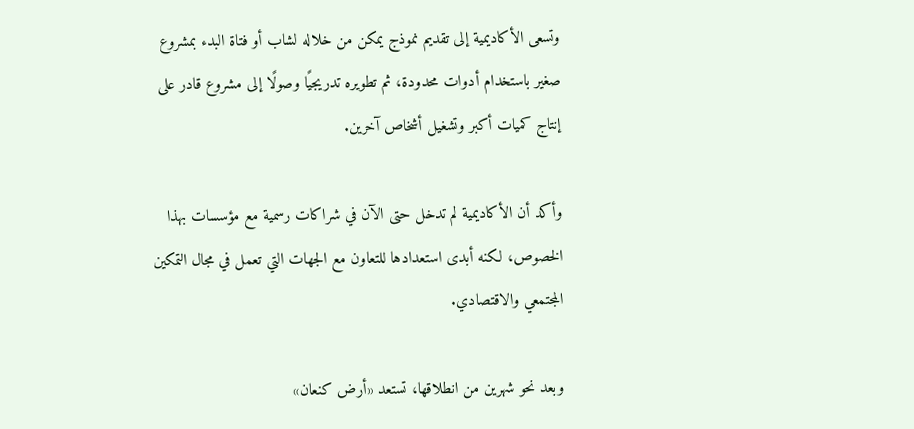وتسعى الأكاديمية إلى تقديم نموذج يمكن من خلاله لشاب أو فتاة البدء بمشروع صغير باستخدام أدوات محدودة، ثم تطويره تدريجيًا وصولًا إلى مشروع قادر على إنتاج كميات أكبر وتشغيل أشخاص آخرين.

وأكد أن الأكاديمية لم تدخل حتى الآن في شراكات رسمية مع مؤسسات بهذا الخصوص، لكنه أبدى استعدادها للتعاون مع الجهات التي تعمل في مجال التمكين المجتمعي والاقتصادي.

وبعد نحو شهرين من انطلاقها، تستعد «أرض كنعان»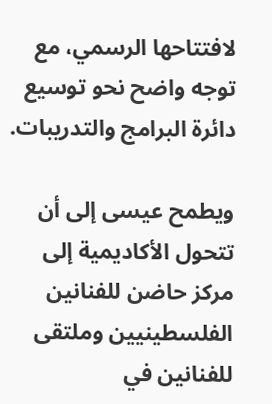لافتتاحها الرسمي، مع توجه واضح نحو توسيع دائرة البرامج والتدريبات.

ويطمح عيسى إلى أن تتحول الأكاديمية إلى مركز حاضن للفنانين الفلسطينيين وملتقى للفنانين في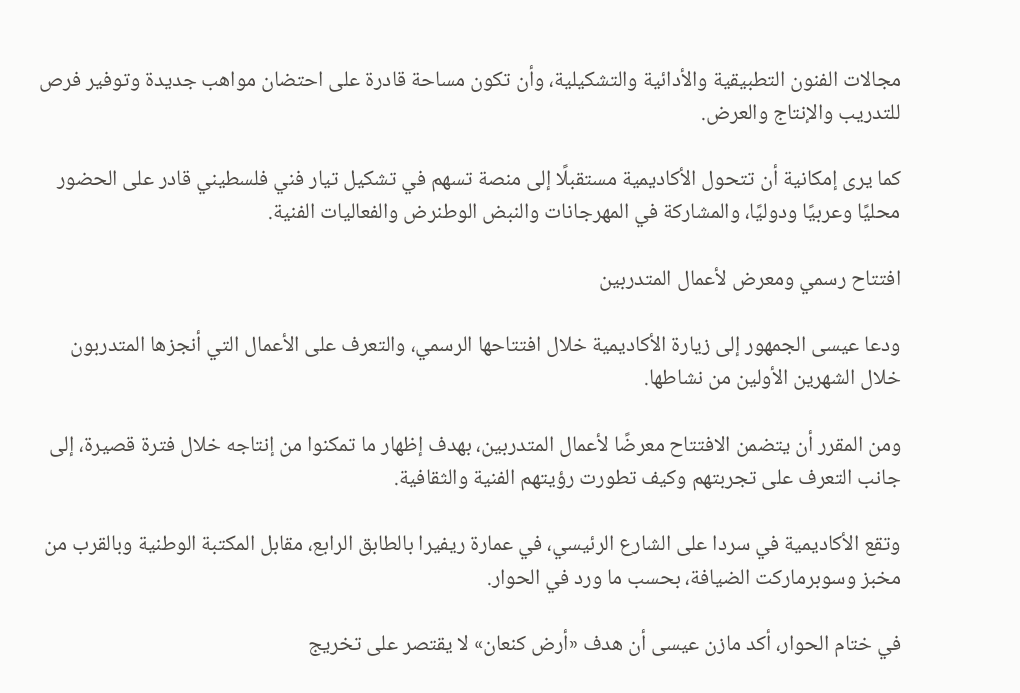مجالات الفنون التطبيقية والأدائية والتشكيلية، وأن تكون مساحة قادرة على احتضان مواهب جديدة وتوفير فرص للتدريب والإنتاج والعرض.

كما يرى إمكانية أن تتحول الأكاديمية مستقبلًا إلى منصة تسهم في تشكيل تيار فني فلسطيني قادر على الحضور محليًا وعربيًا ودوليًا، والمشاركة في المهرجانات والنبض الوطنرض والفعاليات الفنية.

افتتاح رسمي ومعرض لأعمال المتدربين

ودعا عيسى الجمهور إلى زيارة الأكاديمية خلال افتتاحها الرسمي، والتعرف على الأعمال التي أنجزها المتدربون خلال الشهرين الأولين من نشاطها.

ومن المقرر أن يتضمن الافتتاح معرضًا لأعمال المتدربين، بهدف إظهار ما تمكنوا من إنتاجه خلال فترة قصيرة، إلى جانب التعرف على تجربتهم وكيف تطورت رؤيتهم الفنية والثقافية.

وتقع الأكاديمية في سردا على الشارع الرئيسي، في عمارة ريفيرا بالطابق الرابع، مقابل المكتبة الوطنية وبالقرب من مخبز وسوبرماركت الضيافة، بحسب ما ورد في الحوار.

في ختام الحوار، أكد مازن عيسى أن هدف «أرض كنعان» لا يقتصر على تخريج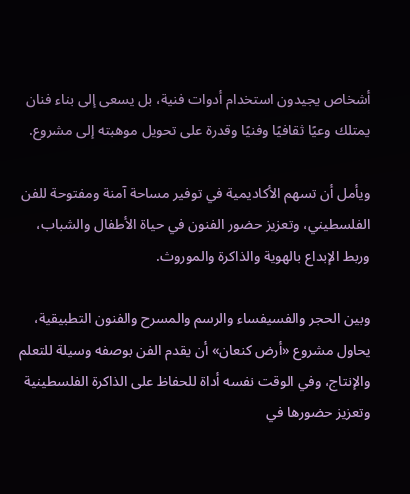أشخاص يجيدون استخدام أدوات فنية، بل يسعى إلى بناء فنان يمتلك وعيًا ثقافيًا وفنيًا وقدرة على تحويل موهبته إلى مشروع.

ويأمل أن تسهم الأكاديمية في توفير مساحة آمنة ومفتوحة للفن الفلسطيني، وتعزيز حضور الفنون في حياة الأطفال والشباب، وربط الإبداع بالهوية والذاكرة والموروث.

وبين الحجر والفسيفساء والرسم والمسرح والفنون التطبيقية، يحاول مشروع «أرض كنعان» أن يقدم الفن بوصفه وسيلة للتعلم والإنتاج، وفي الوقت نفسه أداة للحفاظ على الذاكرة الفلسطينية وتعزيز حضورها في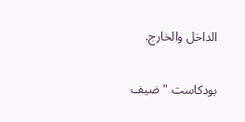الداخل والخارج.

بودكاست "ضيف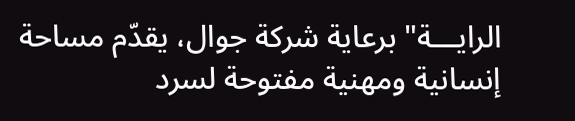الرايـــة" برعاية شركة جوال، يقدّم مساحة إنسانية ومهنية مفتوحة لسرد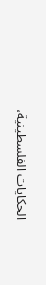الحكايات الفلسطينية،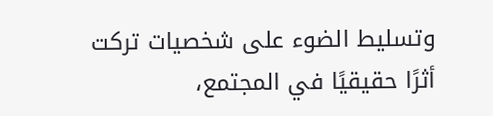وتسليط الضوء على شخصيات تركت أثرًا حقيقيًا في المجتمع،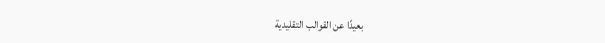بعيدًا عن القوالب التقليدية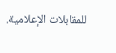للمقابلات الإعلامية.